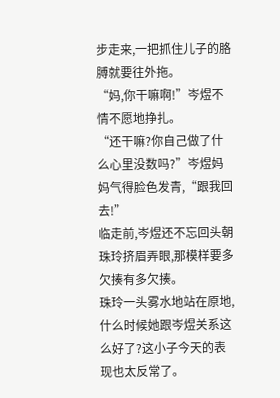步走来,一把抓住儿子的胳膊就要往外拖。
“妈,你干嘛啊!”岑煜不情不愿地挣扎。
“还干嘛?你自己做了什么心里没数吗?”岑煜妈妈气得脸色发青,“跟我回去!”
临走前,岑煜还不忘回头朝珠玲挤眉弄眼,那模样要多欠揍有多欠揍。
珠玲一头雾水地站在原地,什么时候她跟岑煜关系这么好了?这小子今天的表现也太反常了。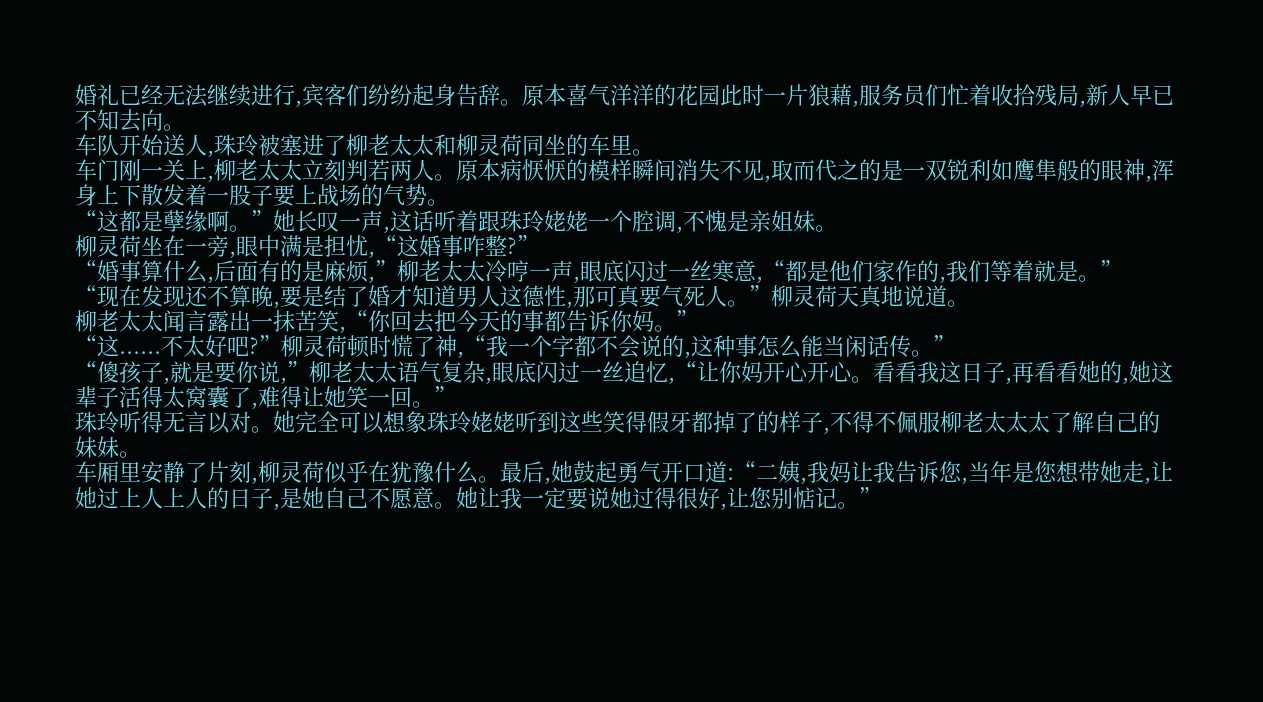婚礼已经无法继续进行,宾客们纷纷起身告辞。原本喜气洋洋的花园此时一片狼藉,服务员们忙着收拾残局,新人早已不知去向。
车队开始送人,珠玲被塞进了柳老太太和柳灵荷同坐的车里。
车门刚一关上,柳老太太立刻判若两人。原本病恹恹的模样瞬间消失不见,取而代之的是一双锐利如鹰隼般的眼神,浑身上下散发着一股子要上战场的气势。
“这都是孽缘啊。”她长叹一声,这话听着跟珠玲姥姥一个腔调,不愧是亲姐妹。
柳灵荷坐在一旁,眼中满是担忧,“这婚事咋整?”
“婚事算什么,后面有的是麻烦,”柳老太太冷哼一声,眼底闪过一丝寒意,“都是他们家作的,我们等着就是。”
“现在发现还不算晚,要是结了婚才知道男人这德性,那可真要气死人。”柳灵荷天真地说道。
柳老太太闻言露出一抹苦笑,“你回去把今天的事都告诉你妈。”
“这......不太好吧?”柳灵荷顿时慌了神,“我一个字都不会说的,这种事怎么能当闲话传。”
“傻孩子,就是要你说,”柳老太太语气复杂,眼底闪过一丝追忆,“让你妈开心开心。看看我这日子,再看看她的,她这辈子活得太窝囊了,难得让她笑一回。”
珠玲听得无言以对。她完全可以想象珠玲姥姥听到这些笑得假牙都掉了的样子,不得不佩服柳老太太太了解自己的妹妹。
车厢里安静了片刻,柳灵荷似乎在犹豫什么。最后,她鼓起勇气开口道:“二姨,我妈让我告诉您,当年是您想带她走,让她过上人上人的日子,是她自己不愿意。她让我一定要说她过得很好,让您别惦记。”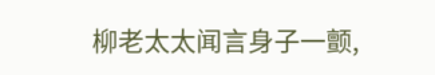柳老太太闻言身子一颤,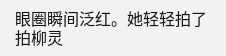眼圈瞬间泛红。她轻轻拍了拍柳灵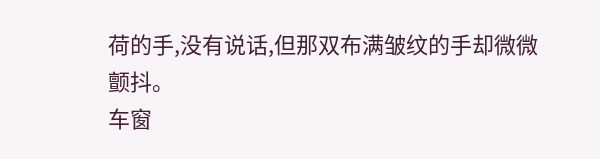荷的手,没有说话,但那双布满皱纹的手却微微颤抖。
车窗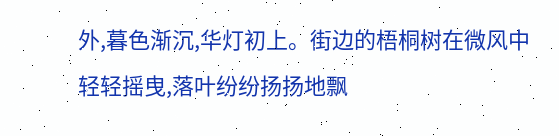外,暮色渐沉,华灯初上。街边的梧桐树在微风中轻轻摇曳,落叶纷纷扬扬地飘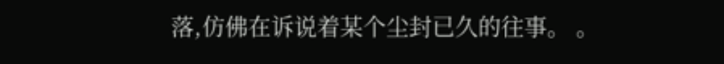落,仿佛在诉说着某个尘封已久的往事。 。